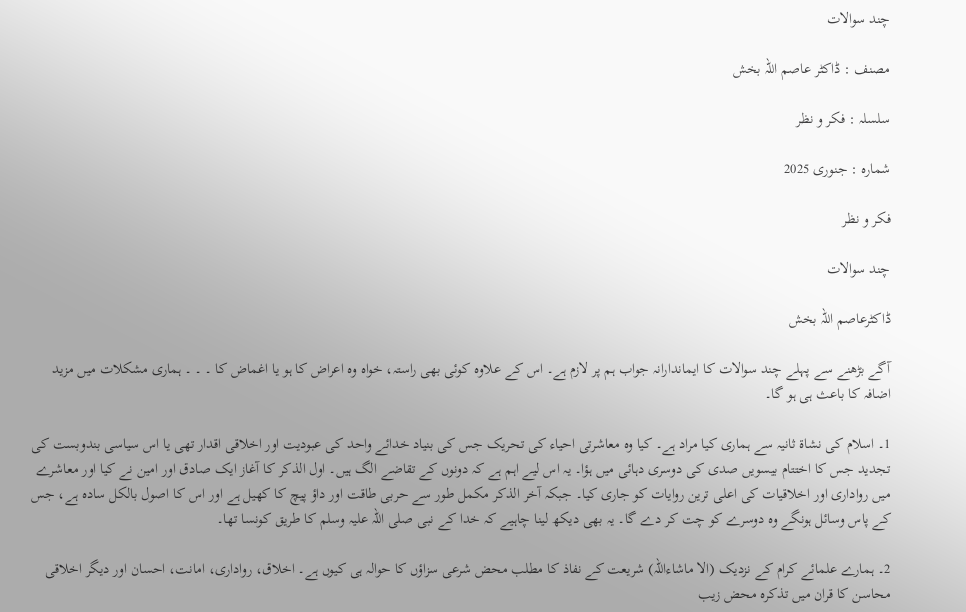چند سوالات

مصنف : ڈاکٹر عاصم اللہ بخش

سلسلہ : فکر و نظر

شمارہ : جنوری 2025

فكر و نظر

چند سوالات

ڈاكٹرعاصم اللہ بخش

آگے بڑھنے سے پہلے چند سوالات کا ایماندارانہ جواب ہم پر لازم ہے۔ اس کے علاوہ کوئی بھی راستہ، خواہ وہ اعراض کا ہو یا اغماض کا ۔ ۔ ۔ ہماری مشکلات میں مزید اضافہ کا باعث ہی ہو گا۔

1۔ اسلام کی نشاۃ ثانیہ سے ہماری کیا مراد ہے۔ کیا وہ معاشرتی احیاء کی تحریک جس کی بنیاد خدائے واحد کی عبودیت اور اخلاقی اقدار تھی یا اس سیاسی بندوبست کی تجدید جس کا اختتام بیسویں صدی کی دوسری دہائی میں ہؤا۔ یہ اس لیے اہم ہے کہ دونوں کے تقاضے الگ ہیں۔ اول الذکر کا آغاز ایک صادق اور امین نے کیا اور معاشرے میں رواداری اور اخلاقیات کی اعلی ترین روایات کو جاری کیا۔ جبکہ آخر الذکر مکمل طور سے حربی طاقت اور داؤ پیچ کا کھیل ہے اور اس کا اصول بالکل سادہ ہے، جس کے پاس وسائل ہونگے وہ دوسرے کو چت کر دے گا۔ یہ بھی دیکھ لینا چاہیے کہ خدا کے نبی صلی اللہ علیہ وسلم کا طریق کونسا تھا۔

2۔ ہمارے علمائے کرام کے نزدیک (الا ماشاءاللہ) شریعت کے نفاذ کا مطلب محض شرعی سزاؤں کا حوالہ ہی کیوں ہے۔ اخلاق، رواداری، امانت، احسان اور دیگر اخلاقی محاسن کا قران میں تذکرہ محض زیب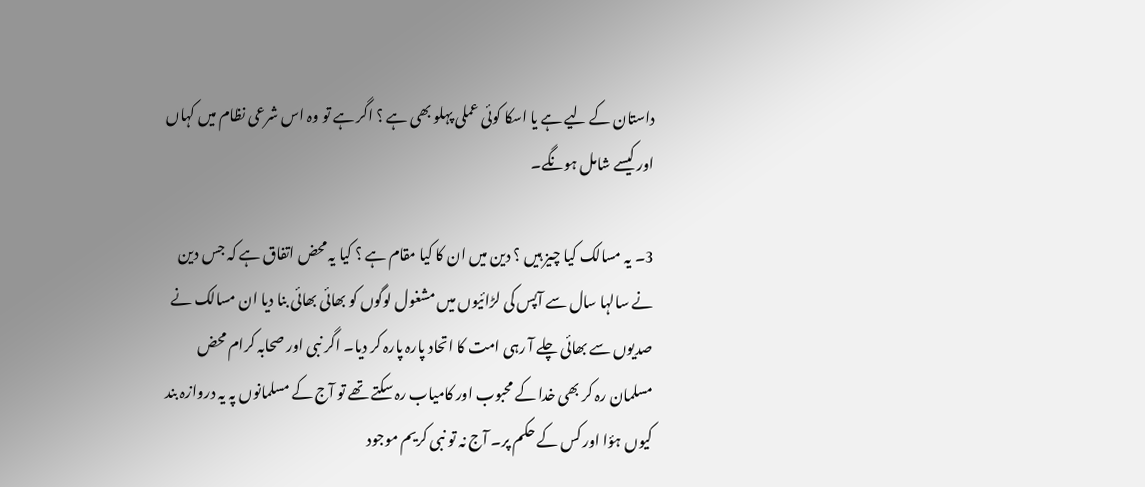داستان کے لیے ہے یا اسکا کوئی عملی پہلو بھی ہے ؟ اگر ہے تو وہ اس شرعی نظام میں کہاں اور کیسے شامل ہونگے۔

3۔ یہ مسالک کیا چیز ہیں ؟ دین میں ان کا کیا مقام ہے ؟ کیا یہ محض اتفاق ہے کہ جس دین نے سالہا سال سے آپس کی لڑائیوں میں مشغول لوگوں کو بھائی بھائی بنا دیا ان مسالک نے صدیوں سے بھائی چلے آ رہی امت کا اتحاد پارہ پارہ کر دیا۔ اگر نبی اور صحابہ کرام محض مسلمان رہ کر بھی خدا کے محبوب اور کامیاب رہ سکتے تھے تو آج کے مسلمانوں پہ یہ دروازہ بند کیوں ہؤا اور کس کے حکم پر۔ آج نہ تو نبی کریم موجود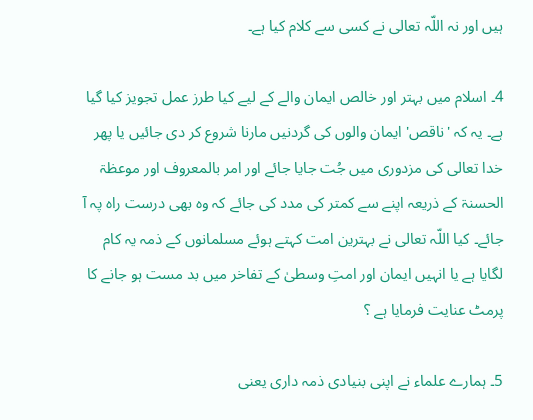ہیں اور نہ اللّہ تعالی نے کسی سے کلام کیا ہے۔

4۔ اسلام میں بہتر اور خالص ایمان والے کے لیے کیا طرز عمل تجویز کیا گیا ہے۔ یہ کہ 'ناقص' ایمان والوں کی گردنیں مارنا شروع کر دی جائیں یا پھر خدا تعالی کی مزدوری میں جُت جایا جائے اور امر بالمعروف اور موعظۃ الحسنۃ کے ذریعہ اپنے سے کمتر کی مدد کی جائے کہ وہ بھی درست راہ پہ آ جائے۔ کیا اللّہ تعالی نے بہترین امت کہتے ہوئے مسلمانوں کے ذمہ یہ کام لگایا ہے یا انہیں ایمان اور امتِ وسطیٰ کے تفاخر میں بد مست ہو جانے کا پرمٹ عنایت فرمایا ہے ؟

5۔ ہمارے علماء نے اپنی بنیادی ذمہ داری یعنی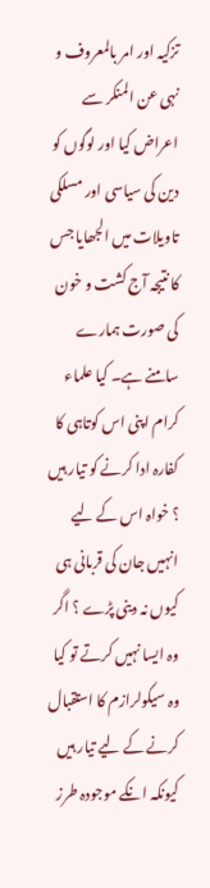تزکیہ اور امر بالمعروف و نہی عن المنکر سے اعراض کیا اور لوگوں کو دین کی سیاسی اور مسلکی تاویلات میں الجھایا جس کا نتیجہ آج کشت و خون کی صورت ہمارے سامنے ہے۔ کیا علماء کرام اپنی اس کوتاہی کا کفارہ ادا کرنے کو تیار ہیں ؟ خواہ اس کے لیے انہیں جان کی قربانی ہی کیوں نہ دینی پڑے ؟ اگر وہ ایسا نہیں کرتے تو کیا وہ سیکولرازم کا استقبال کرنے کے لیے تیار ہیں کیونکہ انکے موجودہ طرز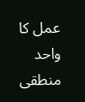عمل کا واحد منطقی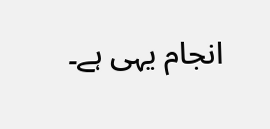انجام یہی ہے۔